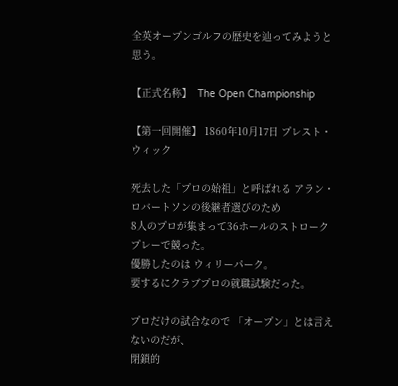全英オープンゴルフの歴史を辿ってみようと思う。

【正式名称】  The Open Championship

【第一回開催】 1860年10月17日 プレスト・ウィック

死去した「プロの始祖」と呼ばれる アラン・ロバートソンの後継者選びのため
8人のプロが集まって36ホールのストロークプレーで競った。
優勝したのは ウィリーパーク。
要するにクラブプロの就職試験だった。

プロだけの試合なので 「オープン」とは言えないのだが、
閉鎖的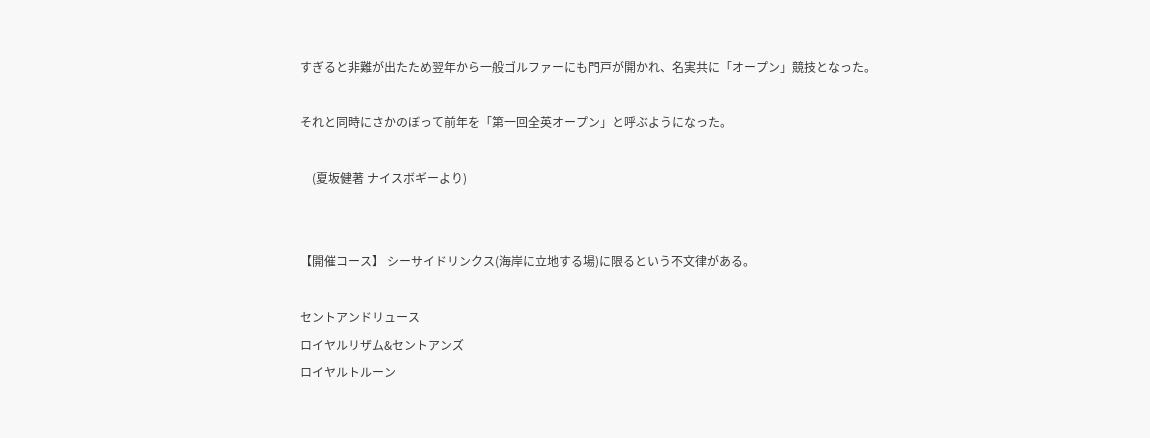すぎると非難が出たため翌年から一般ゴルファーにも門戸が開かれ、名実共に「オープン」競技となった。

それと同時にさかのぼって前年を「第一回全英オープン」と呼ぶようになった。

    (夏坂健著 ナイスボギーより)


【開催コース】 シーサイドリンクス(海岸に立地する場)に限るという不文律がある。

セントアンドリュース
ロイヤルリザム&セントアンズ
ロイヤルトルーン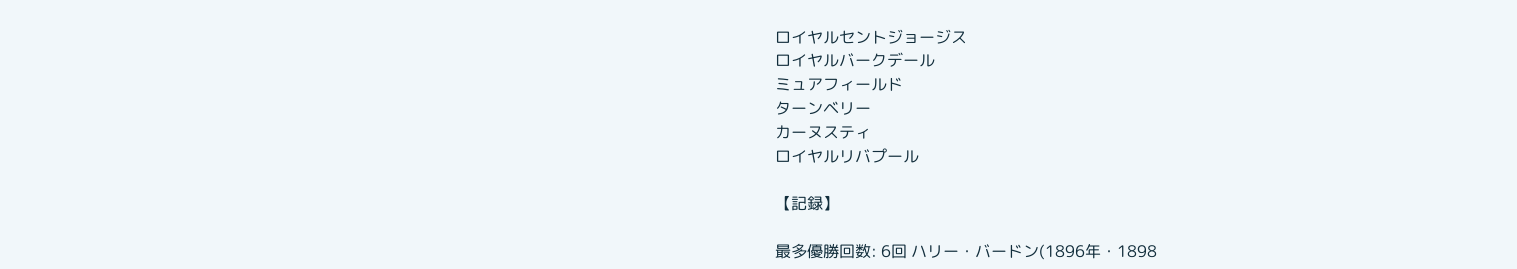ロイヤルセントジョージス
ロイヤルバークデール
ミュアフィールド
ターンベリー
カーヌスティ
ロイヤルリバプール

【記録】

最多優勝回数: 6回 ハリー・バードン(1896年・1898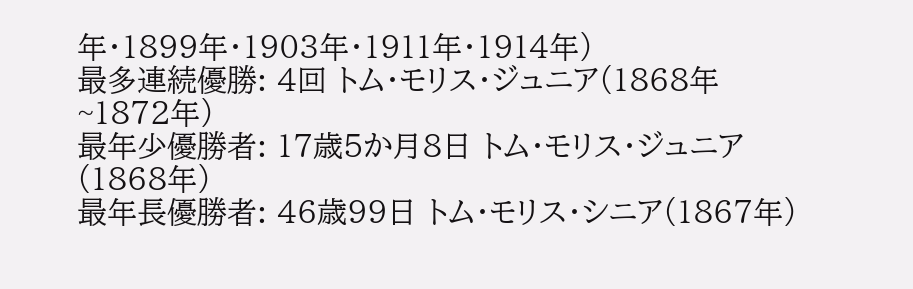年・1899年・1903年・1911年・1914年)
最多連続優勝: 4回 トム・モリス・ジュニア(1868年~1872年)
最年少優勝者: 17歳5か月8日 トム・モリス・ジュニア(1868年)
最年長優勝者: 46歳99日 トム・モリス・シニア(1867年)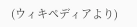(ウィキペディアより)